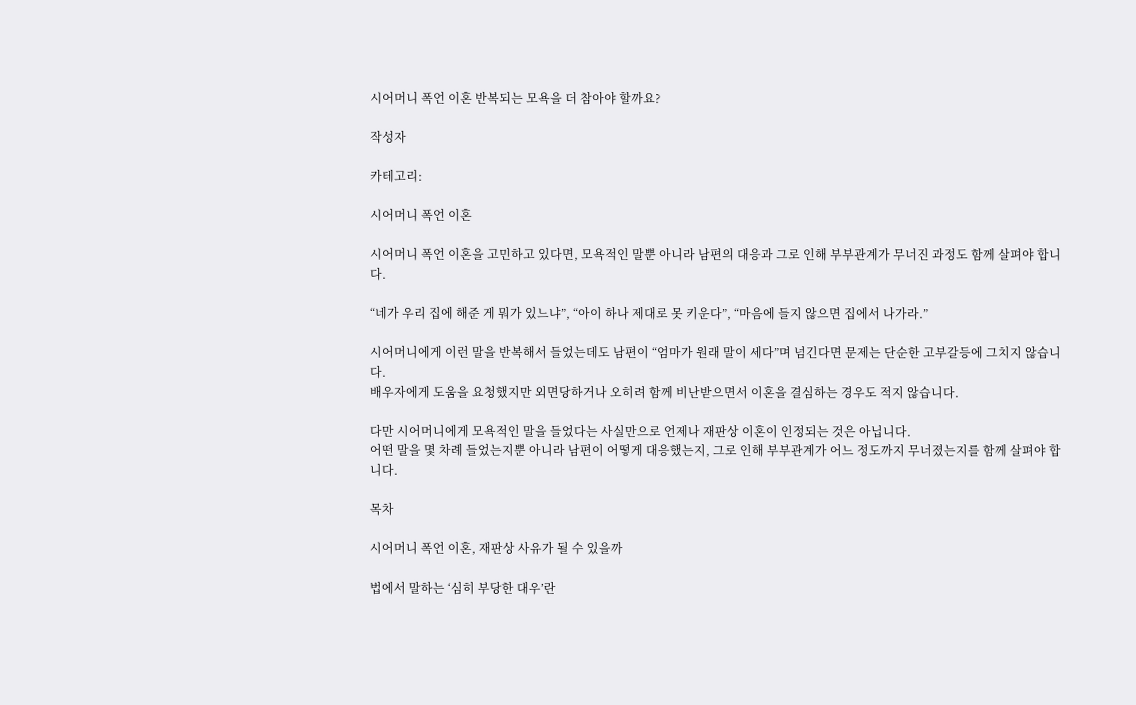시어머니 폭언 이혼 반복되는 모욕을 더 참아야 할까요?

작성자

카테고리:

시어머니 폭언 이혼

시어머니 폭언 이혼을 고민하고 있다면, 모욕적인 말뿐 아니라 남편의 대응과 그로 인해 부부관계가 무너진 과정도 함께 살펴야 합니다.

“네가 우리 집에 해준 게 뭐가 있느냐”, “아이 하나 제대로 못 키운다”, “마음에 들지 않으면 집에서 나가라.”

시어머니에게 이런 말을 반복해서 들었는데도 남편이 “엄마가 원래 말이 세다”며 넘긴다면 문제는 단순한 고부갈등에 그치지 않습니다.
배우자에게 도움을 요청했지만 외면당하거나 오히려 함께 비난받으면서 이혼을 결심하는 경우도 적지 않습니다.

다만 시어머니에게 모욕적인 말을 들었다는 사실만으로 언제나 재판상 이혼이 인정되는 것은 아닙니다.
어떤 말을 몇 차례 들었는지뿐 아니라 남편이 어떻게 대응했는지, 그로 인해 부부관계가 어느 정도까지 무너졌는지를 함께 살펴야 합니다.

목차

시어머니 폭언 이혼, 재판상 사유가 될 수 있을까

법에서 말하는 ‘심히 부당한 대우’란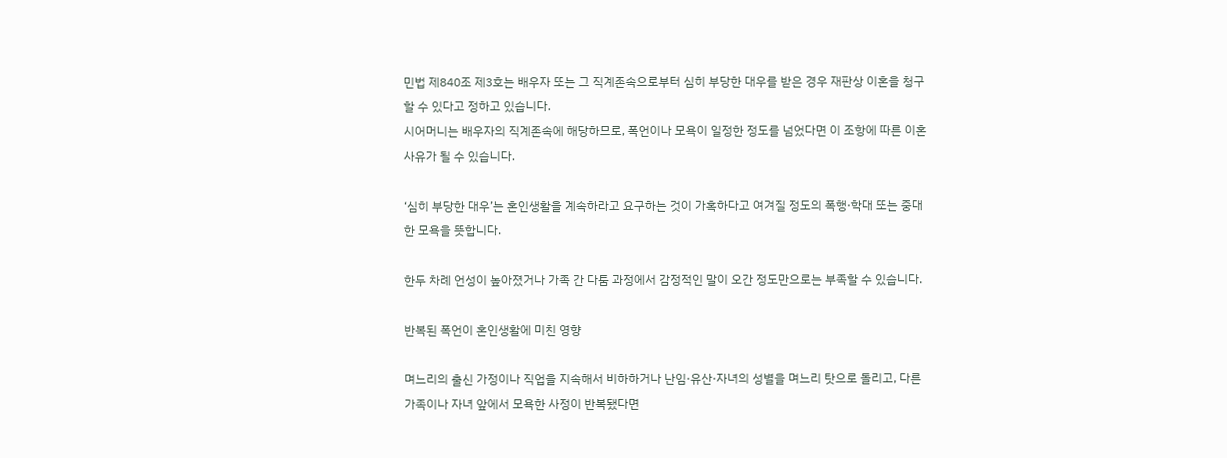민법 제840조 제3호는 배우자 또는 그 직계존속으로부터 심히 부당한 대우를 받은 경우 재판상 이혼을 청구할 수 있다고 정하고 있습니다.
시어머니는 배우자의 직계존속에 해당하므로, 폭언이나 모욕이 일정한 정도를 넘었다면 이 조항에 따른 이혼사유가 될 수 있습니다.

‘심히 부당한 대우’는 혼인생활을 계속하라고 요구하는 것이 가혹하다고 여겨질 정도의 폭행·학대 또는 중대한 모욕을 뜻합니다.

한두 차례 언성이 높아졌거나 가족 간 다툼 과정에서 감정적인 말이 오간 정도만으로는 부족할 수 있습니다.

반복된 폭언이 혼인생활에 미친 영향

며느리의 출신 가정이나 직업을 지속해서 비하하거나 난임·유산·자녀의 성별을 며느리 탓으로 돌리고, 다른 가족이나 자녀 앞에서 모욕한 사정이 반복됐다면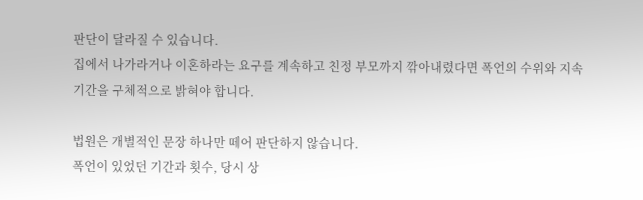판단이 달라질 수 있습니다.
집에서 나가라거나 이혼하라는 요구를 계속하고 친정 부모까지 깎아내렸다면 폭언의 수위와 지속 기간을 구체적으로 밝혀야 합니다.

법원은 개별적인 문장 하나만 떼어 판단하지 않습니다.
폭언이 있었던 기간과 횟수, 당시 상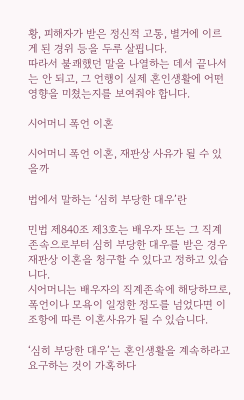황, 피해자가 받은 정신적 고통, 별거에 이르게 된 경위 등을 두루 살핍니다.
따라서 불쾌했던 말을 나열하는 데서 끝나서는 안 되고, 그 언행이 실제 혼인생활에 어떤 영향을 미쳤는지를 보여줘야 합니다.

시어머니 폭언 이혼

시어머니 폭언 이혼, 재판상 사유가 될 수 있을까

법에서 말하는 ‘심히 부당한 대우’란

민법 제840조 제3호는 배우자 또는 그 직계존속으로부터 심히 부당한 대우를 받은 경우 재판상 이혼을 청구할 수 있다고 정하고 있습니다.
시어머니는 배우자의 직계존속에 해당하므로, 폭언이나 모욕이 일정한 정도를 넘었다면 이 조항에 따른 이혼사유가 될 수 있습니다.

‘심히 부당한 대우’는 혼인생활을 계속하라고 요구하는 것이 가혹하다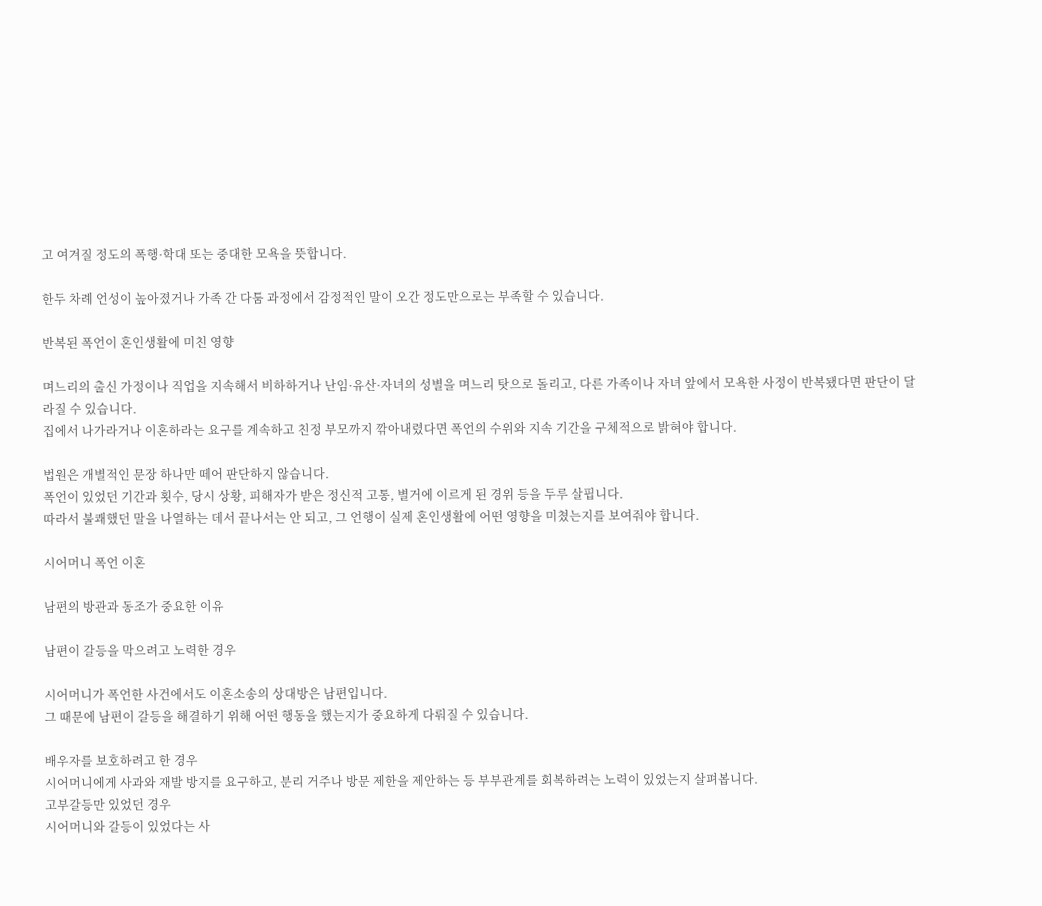고 여겨질 정도의 폭행·학대 또는 중대한 모욕을 뜻합니다.

한두 차례 언성이 높아졌거나 가족 간 다툼 과정에서 감정적인 말이 오간 정도만으로는 부족할 수 있습니다.

반복된 폭언이 혼인생활에 미친 영향

며느리의 출신 가정이나 직업을 지속해서 비하하거나 난임·유산·자녀의 성별을 며느리 탓으로 돌리고, 다른 가족이나 자녀 앞에서 모욕한 사정이 반복됐다면 판단이 달라질 수 있습니다.
집에서 나가라거나 이혼하라는 요구를 계속하고 친정 부모까지 깎아내렸다면 폭언의 수위와 지속 기간을 구체적으로 밝혀야 합니다.

법원은 개별적인 문장 하나만 떼어 판단하지 않습니다.
폭언이 있었던 기간과 횟수, 당시 상황, 피해자가 받은 정신적 고통, 별거에 이르게 된 경위 등을 두루 살핍니다.
따라서 불쾌했던 말을 나열하는 데서 끝나서는 안 되고, 그 언행이 실제 혼인생활에 어떤 영향을 미쳤는지를 보여줘야 합니다.

시어머니 폭언 이혼

남편의 방관과 동조가 중요한 이유

남편이 갈등을 막으려고 노력한 경우

시어머니가 폭언한 사건에서도 이혼소송의 상대방은 남편입니다.
그 때문에 남편이 갈등을 해결하기 위해 어떤 행동을 했는지가 중요하게 다뤄질 수 있습니다.

배우자를 보호하려고 한 경우
시어머니에게 사과와 재발 방지를 요구하고, 분리 거주나 방문 제한을 제안하는 등 부부관계를 회복하려는 노력이 있었는지 살펴봅니다.
고부갈등만 있었던 경우
시어머니와 갈등이 있었다는 사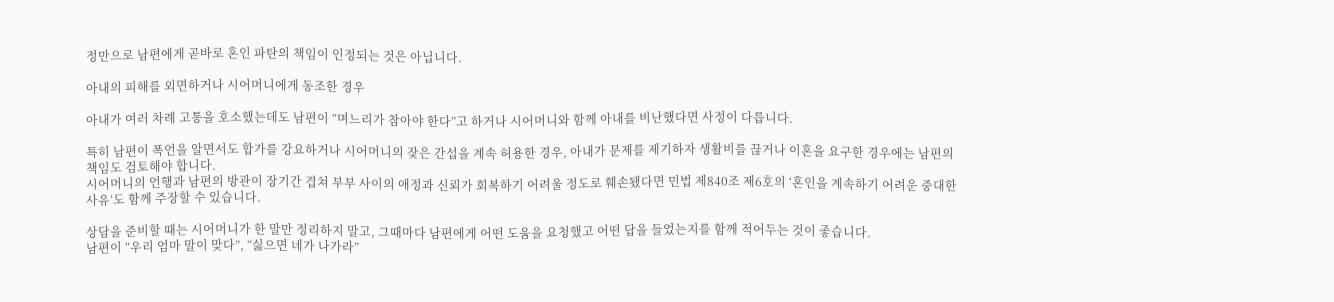정만으로 남편에게 곧바로 혼인 파탄의 책임이 인정되는 것은 아닙니다.

아내의 피해를 외면하거나 시어머니에게 동조한 경우

아내가 여러 차례 고통을 호소했는데도 남편이 “며느리가 참아야 한다”고 하거나 시어머니와 함께 아내를 비난했다면 사정이 다릅니다.

특히 남편이 폭언을 알면서도 합가를 강요하거나 시어머니의 잦은 간섭을 계속 허용한 경우, 아내가 문제를 제기하자 생활비를 끊거나 이혼을 요구한 경우에는 남편의 책임도 검토해야 합니다.
시어머니의 언행과 남편의 방관이 장기간 겹쳐 부부 사이의 애정과 신뢰가 회복하기 어려울 정도로 훼손됐다면 민법 제840조 제6호의 ‘혼인을 계속하기 어려운 중대한 사유’도 함께 주장할 수 있습니다.

상담을 준비할 때는 시어머니가 한 말만 정리하지 말고, 그때마다 남편에게 어떤 도움을 요청했고 어떤 답을 들었는지를 함께 적어두는 것이 좋습니다.
남편이 “우리 엄마 말이 맞다”, “싫으면 네가 나가라”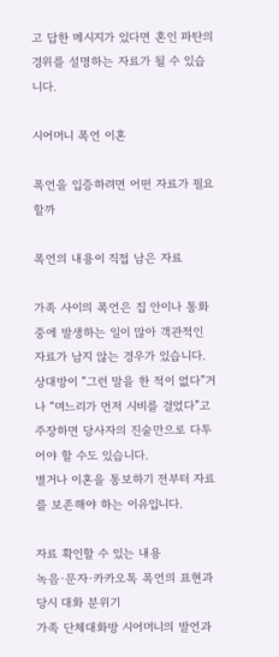고 답한 메시지가 있다면 혼인 파탄의 경위를 설명하는 자료가 될 수 있습니다.

시어머니 폭언 이혼

폭언을 입증하려면 어떤 자료가 필요할까

폭언의 내용이 직접 남은 자료

가족 사이의 폭언은 집 안이나 통화 중에 발생하는 일이 많아 객관적인 자료가 남지 않는 경우가 있습니다.
상대방이 “그런 말을 한 적이 없다”거나 “며느리가 먼저 시비를 걸었다”고 주장하면 당사자의 진술만으로 다투어야 할 수도 있습니다.
별거나 이혼을 통보하기 전부터 자료를 보존해야 하는 이유입니다.

자료 확인할 수 있는 내용
녹음·문자·카카오톡 폭언의 표현과 당시 대화 분위기
가족 단체대화방 시어머니의 발언과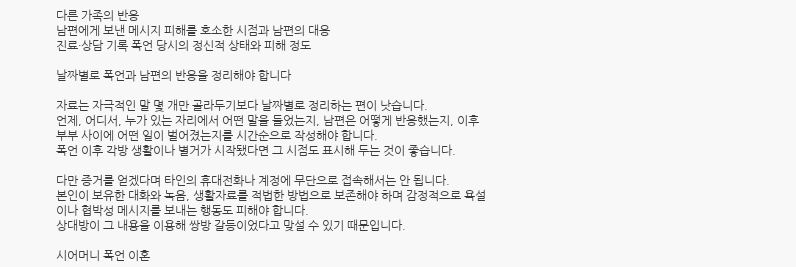다른 가족의 반응
남편에게 보낸 메시지 피해를 호소한 시점과 남편의 대응
진료·상담 기록 폭언 당시의 정신적 상태와 피해 정도

날짜별로 폭언과 남편의 반응을 정리해야 합니다

자료는 자극적인 말 몇 개만 골라두기보다 날짜별로 정리하는 편이 낫습니다.
언제, 어디서, 누가 있는 자리에서 어떤 말을 들었는지, 남편은 어떻게 반응했는지, 이후 부부 사이에 어떤 일이 벌어졌는지를 시간순으로 작성해야 합니다.
폭언 이후 각방 생활이나 별거가 시작됐다면 그 시점도 표시해 두는 것이 좋습니다.

다만 증거를 얻겠다며 타인의 휴대전화나 계정에 무단으로 접속해서는 안 됩니다.
본인이 보유한 대화와 녹음, 생활자료를 적법한 방법으로 보존해야 하며 감정적으로 욕설이나 협박성 메시지를 보내는 행동도 피해야 합니다.
상대방이 그 내용을 이용해 쌍방 갈등이었다고 맞설 수 있기 때문입니다.

시어머니 폭언 이혼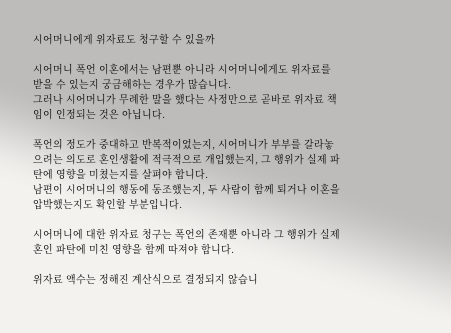시어머니에게 위자료도 청구할 수 있을까

시어머니 폭언 이혼에서는 남편뿐 아니라 시어머니에게도 위자료를 받을 수 있는지 궁금해하는 경우가 많습니다.
그러나 시어머니가 무례한 말을 했다는 사정만으로 곧바로 위자료 책임이 인정되는 것은 아닙니다.

폭언의 정도가 중대하고 반복적이었는지, 시어머니가 부부를 갈라놓으려는 의도로 혼인생활에 적극적으로 개입했는지, 그 행위가 실제 파탄에 영향을 미쳤는지를 살펴야 합니다.
남편이 시어머니의 행동에 동조했는지, 두 사람이 함께 퇴거나 이혼을 압박했는지도 확인할 부분입니다.

시어머니에 대한 위자료 청구는 폭언의 존재뿐 아니라 그 행위가 실제 혼인 파탄에 미친 영향을 함께 따져야 합니다.

위자료 액수는 정해진 계산식으로 결정되지 않습니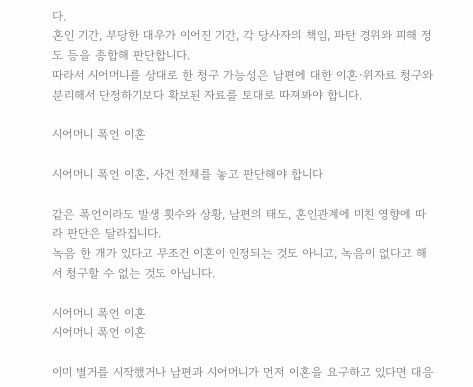다.
혼인 기간, 부당한 대우가 이어진 기간, 각 당사자의 책임, 파탄 경위와 피해 정도 등을 종합해 판단합니다.
따라서 시어머니를 상대로 한 청구 가능성은 남편에 대한 이혼·위자료 청구와 분리해서 단정하기보다 확보된 자료를 토대로 따져봐야 합니다.

시어머니 폭언 이혼

시어머니 폭언 이혼, 사건 전체를 놓고 판단해야 합니다

같은 폭언이라도 발생 횟수와 상황, 남편의 태도, 혼인관계에 미친 영향에 따라 판단은 달라집니다.
녹음 한 개가 있다고 무조건 이혼이 인정되는 것도 아니고, 녹음이 없다고 해서 청구할 수 없는 것도 아닙니다.

시어머니 폭언 이혼
시어머니 폭언 이혼

이미 별거를 시작했거나 남편과 시어머니가 먼저 이혼을 요구하고 있다면 대응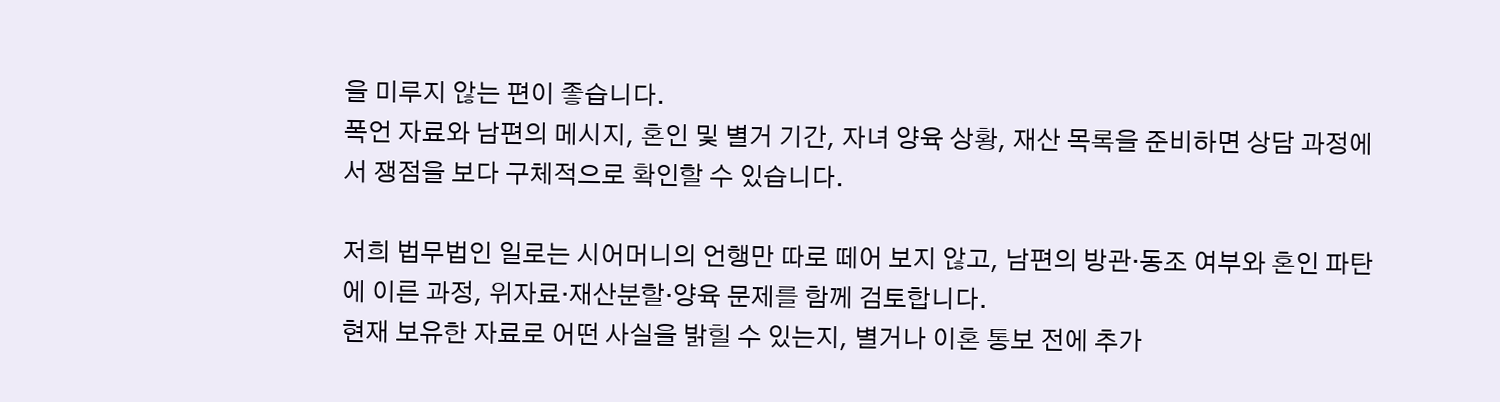을 미루지 않는 편이 좋습니다.
폭언 자료와 남편의 메시지, 혼인 및 별거 기간, 자녀 양육 상황, 재산 목록을 준비하면 상담 과정에서 쟁점을 보다 구체적으로 확인할 수 있습니다.

저희 법무법인 일로는 시어머니의 언행만 따로 떼어 보지 않고, 남편의 방관·동조 여부와 혼인 파탄에 이른 과정, 위자료·재산분할·양육 문제를 함께 검토합니다.
현재 보유한 자료로 어떤 사실을 밝힐 수 있는지, 별거나 이혼 통보 전에 추가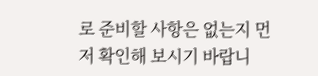로 준비할 사항은 없는지 먼저 확인해 보시기 바랍니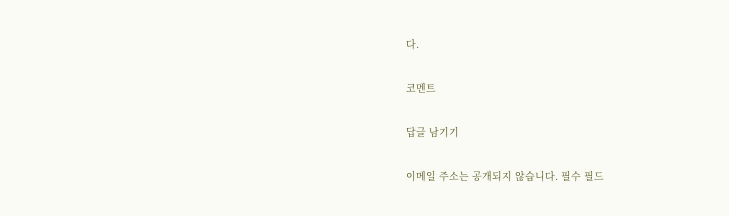다.

코멘트

답글 남기기

이메일 주소는 공개되지 않습니다. 필수 필드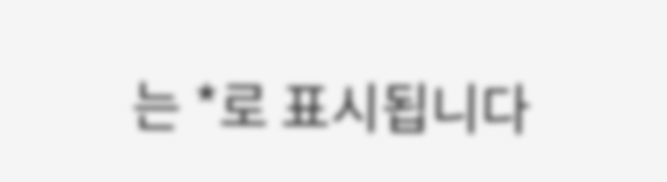는 *로 표시됩니다